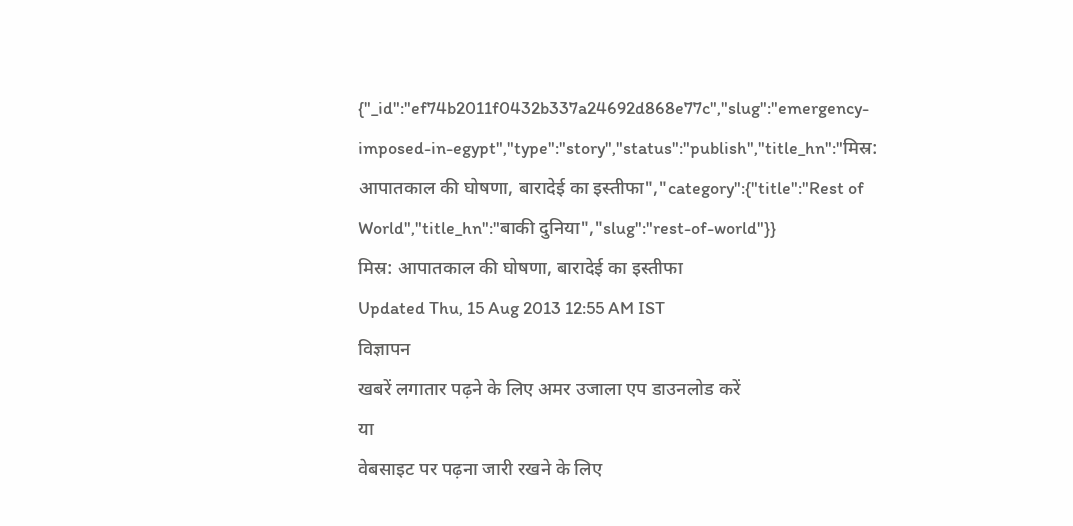{"_id":"ef74b2011f0432b337a24692d868e77c","slug":"emergency-imposed-in-egypt","type":"story","status":"publish","title_hn":"मिस्र: आपातकाल की घोषणा, बारादेई का इस्तीफा","category":{"title":"Rest of World","title_hn":"बाकी दुनिया","slug":"rest-of-world"}}
मिस्र: आपातकाल की घोषणा, बारादेई का इस्तीफा
Updated Thu, 15 Aug 2013 12:55 AM IST
विज्ञापन
खबरें लगातार पढ़ने के लिए अमर उजाला एप डाउनलोड करें
या
वेबसाइट पर पढ़ना जारी रखने के लिए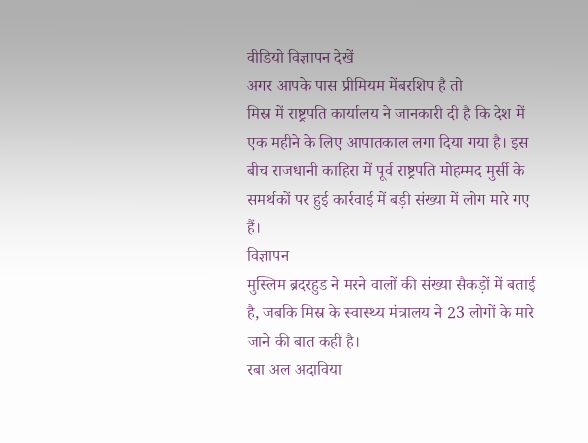वीडियो विज्ञापन देखें
अगर आपके पास प्रीमियम मेंबरशिप है तो
मिस्र में राष्ट्रपति कार्यालय ने जानकारी दी है कि देश में एक महीने के लिए आपातकाल लगा दिया गया है। इस बीच राजधानी काहिरा में पूर्व राष्ट्रपति मोहम्मद मुर्सी के समर्थकों पर हुई कार्रवाई में बड़ी संख्या में लोग मारे गए हैं।
विज्ञापन
मुस्लिम ब्रदरहुड ने मरने वालों की संख्या सैकड़ों में बताई है, जबकि मिस्र के स्वास्थ्य मंत्रालय ने 23 लोगों के मारे जाने की बात कही है।
रबा अल अदाविया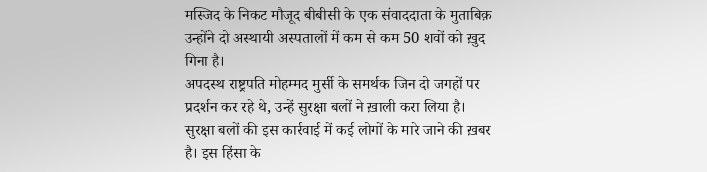मस्जिद के निकट मौजूद बीबीसी के एक संवाददाता के मुताबिक़ उन्होंने दो अस्थायी अस्पतालों में कम से कम 50 शवों को ख़ुद गिना है।
अपदस्थ राष्ट्रपति मोहम्मद मुर्सी के समर्थक जिन दो जगहों पर प्रदर्शन कर रहे थे, उन्हें सुरक्षा बलों ने ख़ाली करा लिया है।
सुरक्षा बलों की इस कार्रवाई में कई लोगों के मारे जाने की ख़बर है। इस हिंसा के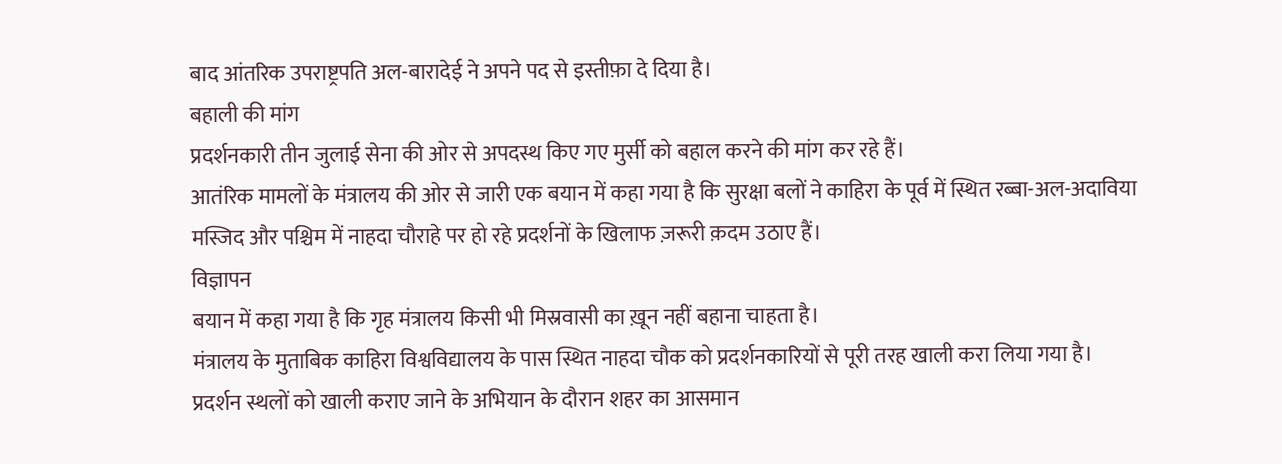बाद आंतरिक उपराष्ट्रपति अल-बारादेई ने अपने पद से इस्तीफ़ा दे दिया है।
बहाली की मांग
प्रदर्शनकारी तीन जुलाई सेना की ओर से अपदस्थ किए गए मुर्सी को बहाल करने की मांग कर रहे हैं।
आतंरिक मामलों के मंत्रालय की ओर से जारी एक बयान में कहा गया है कि सुरक्षा बलों ने काहिरा के पूर्व में स्थित रब्बा-अल-अदाविया मस्जिद और पश्चिम में नाहदा चौराहे पर हो रहे प्रदर्शनों के खिलाफ ज़रूरी क़दम उठाए हैं।
विज्ञापन
बयान में कहा गया है कि गृह मंत्रालय किसी भी मिस्रवासी का ख़ून नहीं बहाना चाहता है।
मंत्रालय के मुताबिक काहिरा विश्वविद्यालय के पास स्थित नाहदा चौक को प्रदर्शनकारियों से पूरी तरह खाली करा लिया गया है।
प्रदर्शन स्थलों को खाली कराए जाने के अभियान के दौरान शहर का आसमान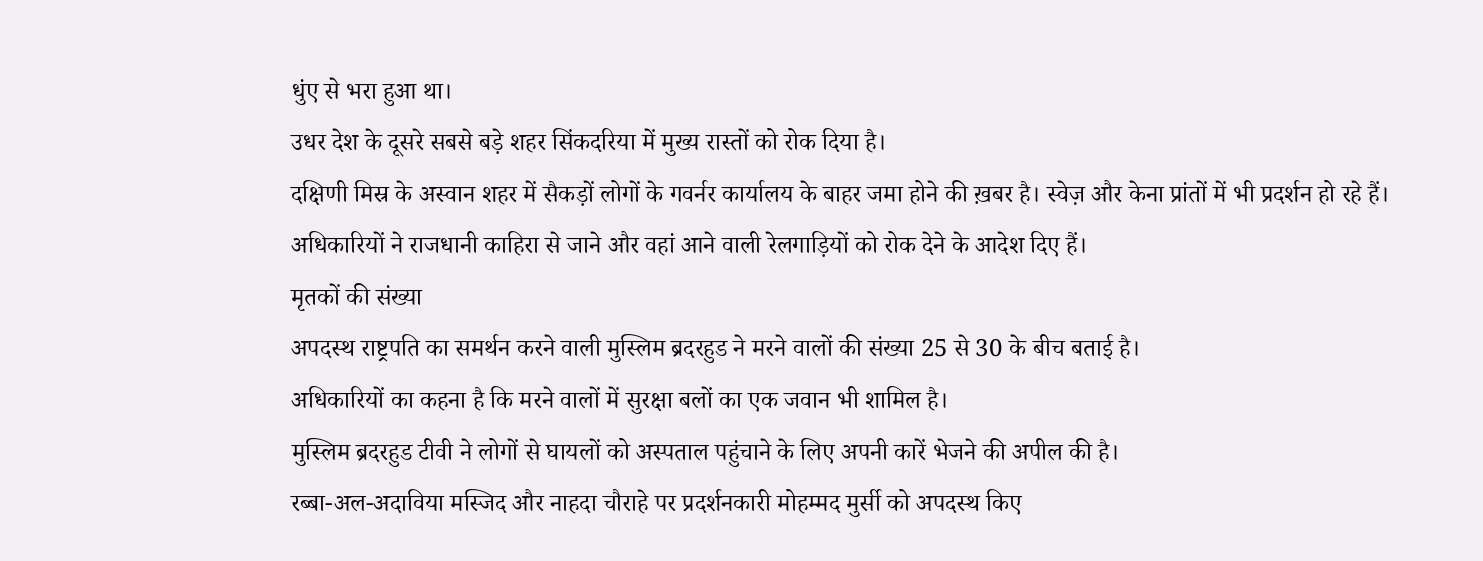धुंए से भरा हुआ था।
उधर देश के दूसरे सबसे बड़े शहर सिंकदरिया में मुख्य रास्तों को रोक दिया है।
दक्षिणी मिस्र के अस्वान शहर में सैकड़ों लोगों के गवर्नर कार्यालय के बाहर जमा होने की ख़बर है। स्वेज़ और केना प्रांतों में भी प्रदर्शन हो रहे हैं।
अधिकारियों ने राजधानी काहिरा से जाने और वहां आने वाली रेलगाड़ियों को रोक देने के आदेश दिए हैं।
मृतकों की संख्या
अपदस्थ राष्ट्रपति का समर्थन करने वाली मुस्लिम ब्रदरहुड ने मरने वालों की संख्या 25 से 30 के बीच बताई है।
अधिकारियों का कहना है कि मरने वालों में सुरक्षा बलों का एक जवान भी शामिल है।
मुस्लिम ब्रदरहुड टीवी ने लोगों से घायलों को अस्पताल पहुंचाने के लिए अपनी कारें भेजने की अपील की है।
रब्बा-अल-अदाविया मस्जिद और नाहदा चौराहे पर प्रदर्शनकारी मोहम्मद मुर्सी को अपदस्थ किए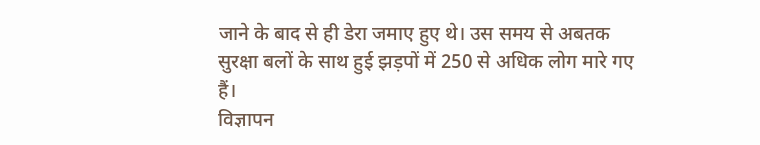जाने के बाद से ही डेरा जमाए हुए थे। उस समय से अबतक सुरक्षा बलों के साथ हुई झड़पों में 250 से अधिक लोग मारे गए हैं।
विज्ञापन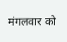मंगलवार को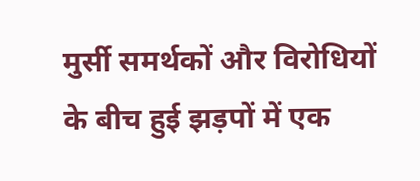मुर्सी समर्थकों और विरोधियों के बीच हुई झड़पों में एक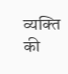व्यक्ति की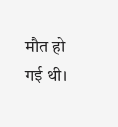मौत हो गई थी।